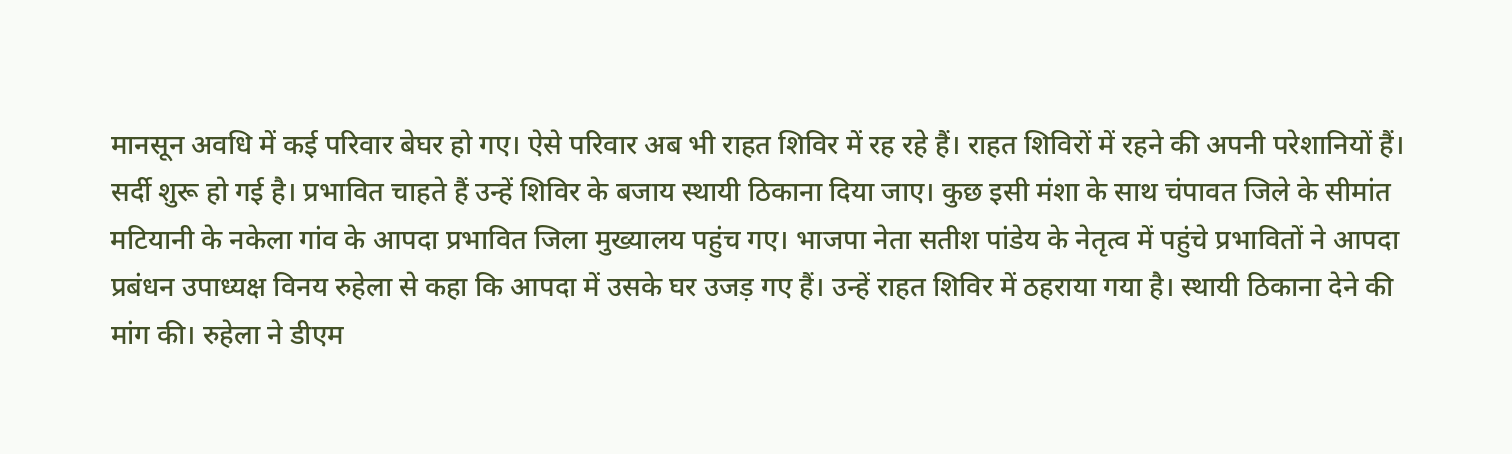मानसून अवधि में कई परिवार बेघर हो गए। ऐसे परिवार अब भी राहत शिविर में रह रहे हैं। राहत शिविरों में रहने की अपनी परेशानियों हैं। सर्दी शुरू हो गई है। प्रभावित चाहते हैं उन्हें शिविर के बजाय स्थायी ठिकाना दिया जाए। कुछ इसी मंशा के साथ चंपावत जिले के सीमांत मटियानी के नकेला गांव के आपदा प्रभावित जिला मुख्यालय पहुंच गए। भाजपा नेता सतीश पांडेय के नेतृत्व में पहुंचे प्रभावितों ने आपदा प्रबंधन उपाध्यक्ष विनय रुहेला से कहा कि आपदा में उसके घर उजड़ गए हैं। उन्हें राहत शिविर में ठहराया गया है। स्थायी ठिकाना देने की मांग की। रुहेला ने डीएम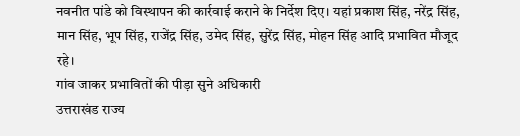नवनीत पांडे को विस्थापन की कार्रवाई कराने के निर्देश दिए। यहां प्रकाश सिंह, नरेंद्र सिंह, मान सिंह, भूप सिंह, राजेंद्र सिंह, उमेद सिंह, सुरेंद्र सिंह, मोहन सिंह आदि प्रभावित मौजूद रहे।
गांव जाकर प्रभावितों की पीड़ा सुने अधिकारी
उत्तराखंड राज्य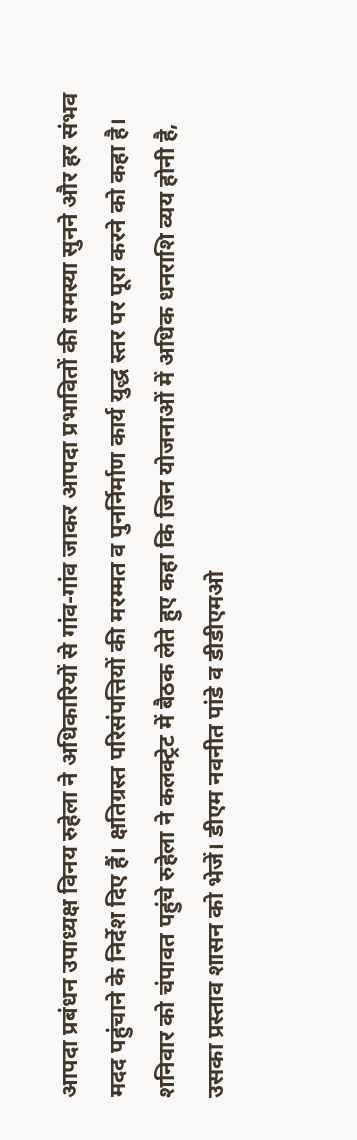आपदा प्रबंधन उपाध्यक्ष विनय रुहेला ने अधिकारियों से गांव-गांव जाकर आपदा प्रभावितों की समस्या सुनने और हर संभव मदद पहुंचाने के निर्देश दिए हैं। क्षतिग्रस्त परिसंपत्तियों की मरम्मत व पुनर्निर्माण कार्य युद्ध स्तर पर पूरा करने को कहा है। शनिवार को चंपावत पहुंचे रुहेला ने कलक्ट्रेट में बैठक लेते हुए कहा कि जिन योजनाओं में अधिक धनराशि व्यय होनी है, उसका प्रस्ताव शासन को भेजें। डीएम नवनीत पांडे व डीडीएमओ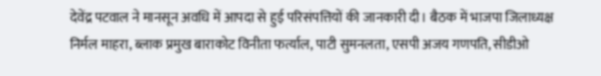देवेंद्र पटवाल ने मानसून अवधि में आपदा से हुई परिसंपत्तियों की जानकारी दी। बैठक में भाजपा जिलाध्यक्ष निर्मल माहरा, ब्लाक प्रमुख बाराकोट विनीता फर्त्याल, पाटी सुमनलता, एसपी अजय गणपति, सीडीओ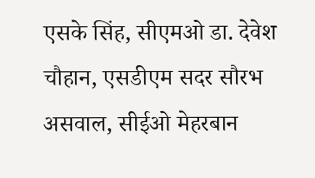एसके सिंह, सीएमओ डा. देवेश चौहान, एसडीएम सदर सौरभ असवाल, सीईओ मेहरबान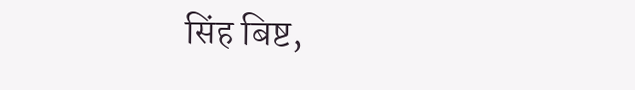सिंह बिष्ट,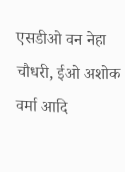एसडीओ वन नेहा चौधरी, ईओ अशोक वर्मा आदि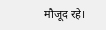मौजूद रहे।